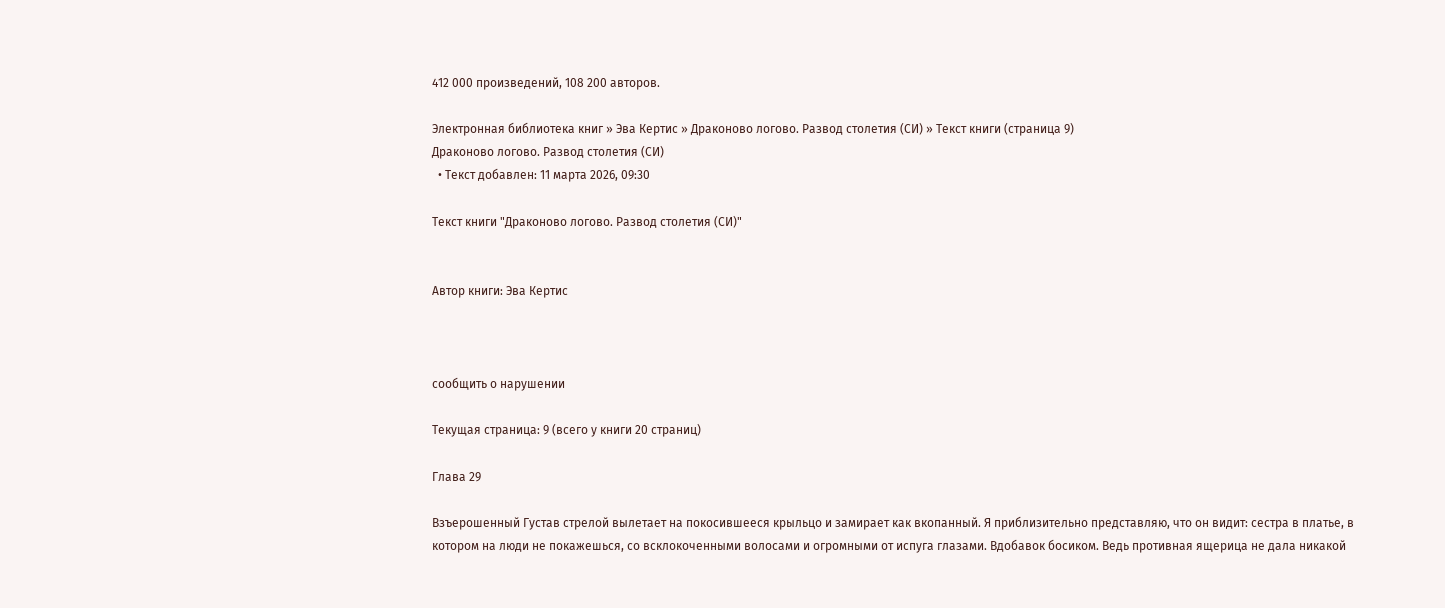412 000 произведений, 108 200 авторов.

Электронная библиотека книг » Эва Кертис » Драконово логово. Развод столетия (СИ) » Текст книги (страница 9)
Драконово логово. Развод столетия (СИ)
  • Текст добавлен: 11 марта 2026, 09:30

Текст книги "Драконово логово. Развод столетия (СИ)"


Автор книги: Эва Кертис



сообщить о нарушении

Текущая страница: 9 (всего у книги 20 страниц)

Глава 29

Взъерошенный Густав стрелой вылетает на покосившееся крыльцо и замирает как вкопанный. Я приблизительно представляю, что он видит: сестра в платье, в котором на люди не покажешься, со всклокоченными волосами и огромными от испуга глазами. Вдобавок босиком. Ведь противная ящерица не дала никакой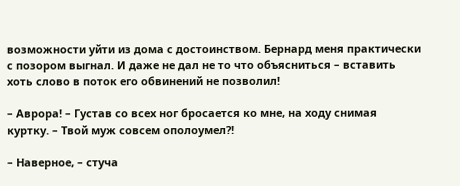возможности уйти из дома с достоинством. Бернард меня практически с позором выгнал. И даже не дал не то что объясниться – вставить хоть слово в поток его обвинений не позволил!

– Аврора! – Густав со всех ног бросается ко мне, на ходу снимая куртку. – Твой муж совсем ополоумел?!

– Наверное, – стуча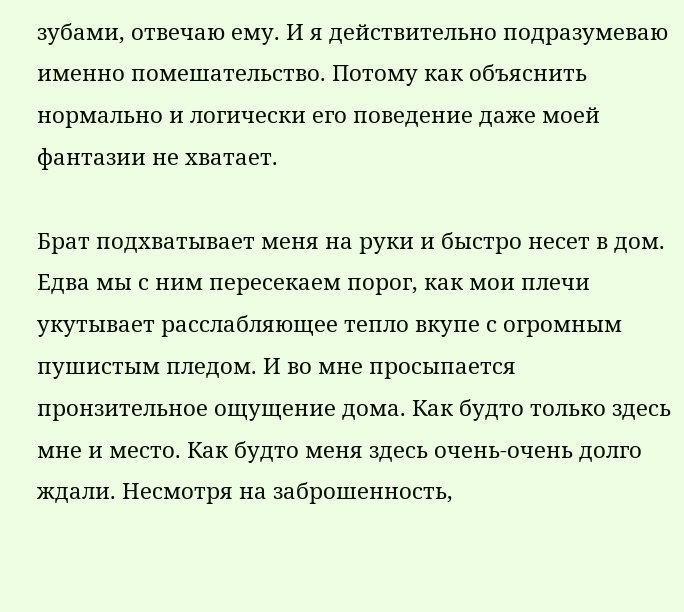зубами, отвечаю ему. И я действительно подразумеваю именно помешательство. Потому как объяснить нормально и логически его поведение даже моей фантазии не хватает.

Брат подхватывает меня на руки и быстро несет в дом. Едва мы с ним пересекаем порог, как мои плечи укутывает расслабляющее тепло вкупе с огромным пушистым пледом. И во мне просыпается пронзительное ощущение дома. Как будто только здесь мне и место. Как будто меня здесь очень-очень долго ждали. Несмотря на заброшенность,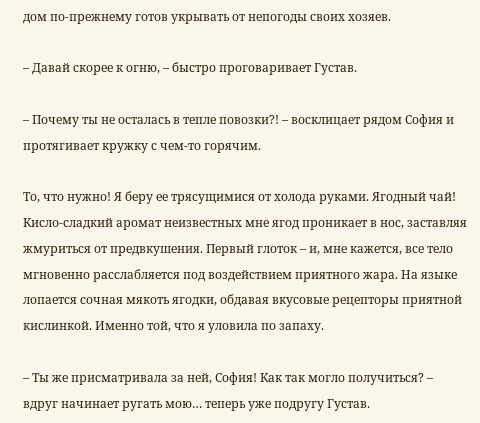дом по-прежнему готов укрывать от непогоды своих хозяев.

– Давай скорее к огню, – быстро проговаривает Густав.

– Почему ты не осталась в тепле повозки?! – восклицает рядом София и протягивает кружку с чем-то горячим.

То, что нужно! Я беру ее трясущимися от холода руками. Ягодный чай! Кисло-сладкий аромат неизвестных мне ягод проникает в нос, заставляя жмуриться от предвкушения. Первый глоток – и, мне кажется, все тело мгновенно расслабляется под воздействием приятного жара. На языке лопается сочная мякоть ягодки, обдавая вкусовые рецепторы приятной кислинкой. Именно той, что я уловила по запаху.

– Ты же присматривала за ней, София! Как так могло получиться? – вдруг начинает ругать мою… теперь уже подругу Густав.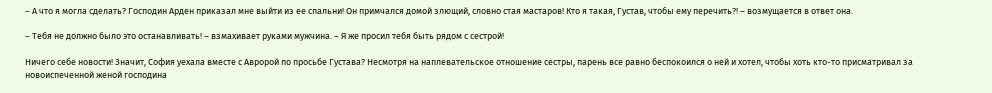– А что я могла сделать? Господин Арден приказал мне выйти из ее спальни! Он примчался домой злющий, словно стая мастаров! Кто я такая, Густав, чтобы ему перечить?! – возмущается в ответ она.

– Тебя не должно было это останавливать! – взмахивает руками мужчина. – Я же просил тебя быть рядом с сестрой!

Ничего себе новости! Значит, София уехала вместе с Авророй по просьбе Густава? Несмотря на наплевательское отношение сестры, парень все равно беспокоился о ней и хотел, чтобы хоть кто-то присматривал за новоиспеченной женой господина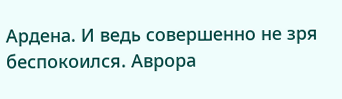Ардена. И ведь совершенно не зря беспокоился. Аврора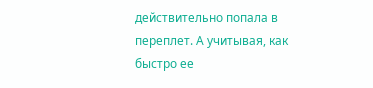действительно попала в переплет. А учитывая, как быстро ее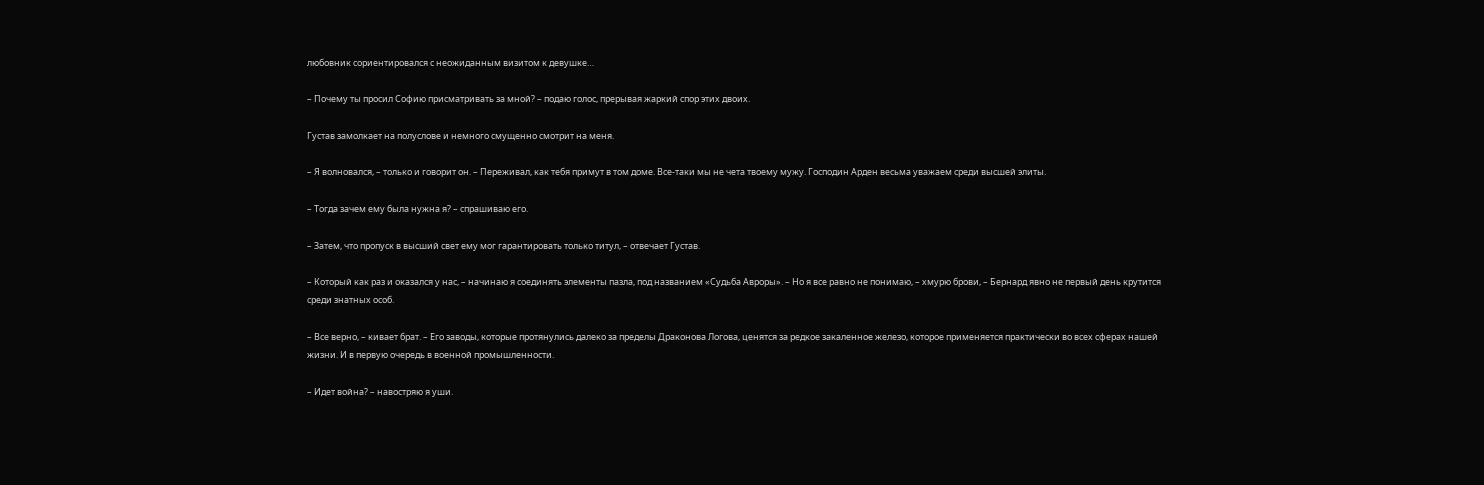любовник сориентировался с неожиданным визитом к девушке…

– Почему ты просил Софию присматривать за мной? – подаю голос, прерывая жаркий спор этих двоих.

Густав замолкает на полуслове и немного смущенно смотрит на меня.

– Я волновался, – только и говорит он. – Переживал, как тебя примут в том доме. Все-таки мы не чета твоему мужу. Господин Арден весьма уважаем среди высшей элиты.

– Тогда зачем ему была нужна я? – спрашиваю его.

– Затем, что пропуск в высший свет ему мог гарантировать только титул, – отвечает Густав.

– Который как раз и оказался у нас, – начинаю я соединять элементы пазла, под названием «Судьба Авроры». – Но я все равно не понимаю, – хмурю брови, – Бернард явно не первый день крутится среди знатных особ.

– Все верно, – кивает брат. – Его заводы, которые протянулись далеко за пределы Драконова Логова, ценятся за редкое закаленное железо, которое применяется практически во всех сферах нашей жизни. И в первую очередь в военной промышленности.

– Идет война? – навостряю я уши.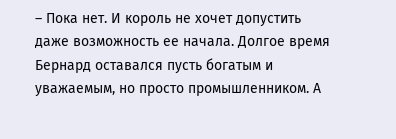– Пока нет. И король не хочет допустить даже возможность ее начала. Долгое время Бернард оставался пусть богатым и уважаемым, но просто промышленником. А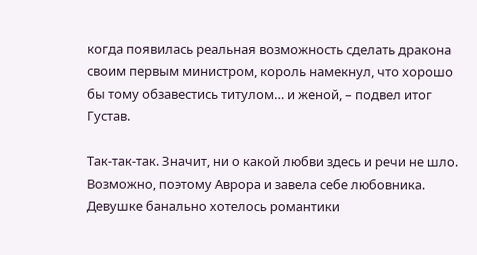когда появилась реальная возможность сделать дракона своим первым министром, король намекнул, что хорошо бы тому обзавестись титулом… и женой, – подвел итог Густав.

Так-так-так. Значит, ни о какой любви здесь и речи не шло. Возможно, поэтому Аврора и завела себе любовника. Девушке банально хотелось романтики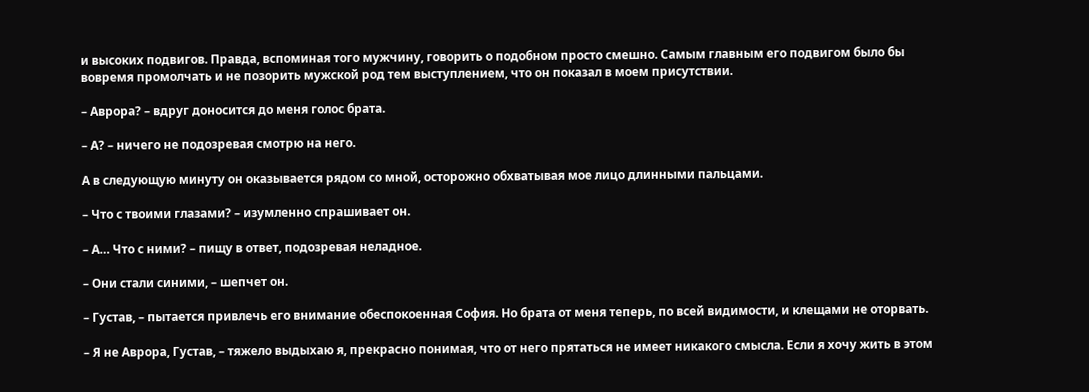и высоких подвигов. Правда, вспоминая того мужчину, говорить о подобном просто смешно. Самым главным его подвигом было бы вовремя промолчать и не позорить мужской род тем выступлением, что он показал в моем присутствии.

– Аврора? – вдруг доносится до меня голос брата.

– А? – ничего не подозревая смотрю на него.

А в следующую минуту он оказывается рядом со мной, осторожно обхватывая мое лицо длинными пальцами.

– Что с твоими глазами? – изумленно спрашивает он.

– А… Что с ними? – пищу в ответ, подозревая неладное.

– Они стали синими, – шепчет он.

– Густав, – пытается привлечь его внимание обеспокоенная София. Но брата от меня теперь, по всей видимости, и клещами не оторвать.

– Я не Аврора, Густав, – тяжело выдыхаю я, прекрасно понимая, что от него прятаться не имеет никакого смысла. Если я хочу жить в этом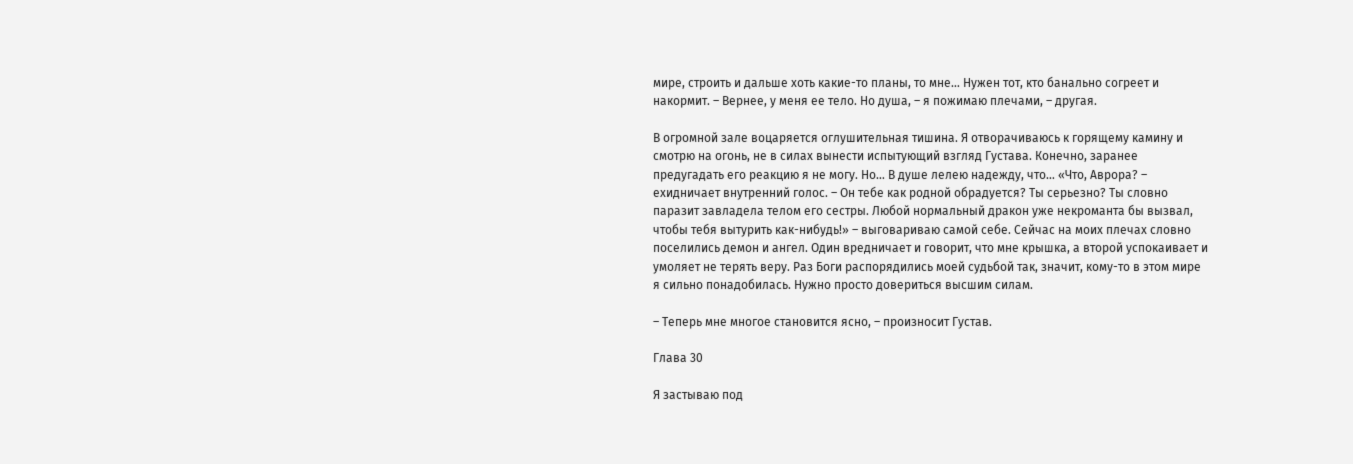мире, строить и дальше хоть какие-то планы, то мне… Нужен тот, кто банально согреет и накормит. – Вернее, у меня ее тело. Но душа, – я пожимаю плечами, – другая.

В огромной зале воцаряется оглушительная тишина. Я отворачиваюсь к горящему камину и смотрю на огонь, не в силах вынести испытующий взгляд Густава. Конечно, заранее предугадать его реакцию я не могу. Но… В душе лелею надежду, что… «Что, Аврора? – ехидничает внутренний голос. – Он тебе как родной обрадуется? Ты серьезно? Ты словно паразит завладела телом его сестры. Любой нормальный дракон уже некроманта бы вызвал, чтобы тебя вытурить как-нибудь!» – выговариваю самой себе. Сейчас на моих плечах словно поселились демон и ангел. Один вредничает и говорит, что мне крышка, а второй успокаивает и умоляет не терять веру. Раз Боги распорядились моей судьбой так, значит, кому-то в этом мире я сильно понадобилась. Нужно просто довериться высшим силам.

– Теперь мне многое становится ясно, – произносит Густав.

Глава 30

Я застываю под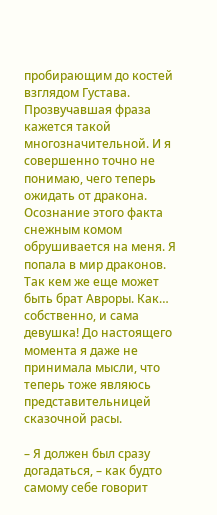пробирающим до костей взглядом Густава. Прозвучавшая фраза кажется такой многозначительной. И я совершенно точно не понимаю, чего теперь ожидать от дракона. Осознание этого факта снежным комом обрушивается на меня. Я попала в мир драконов. Так кем же еще может быть брат Авроры. Как… собственно, и сама девушка! До настоящего момента я даже не принимала мысли, что теперь тоже являюсь представительницей сказочной расы.

– Я должен был сразу догадаться, – как будто самому себе говорит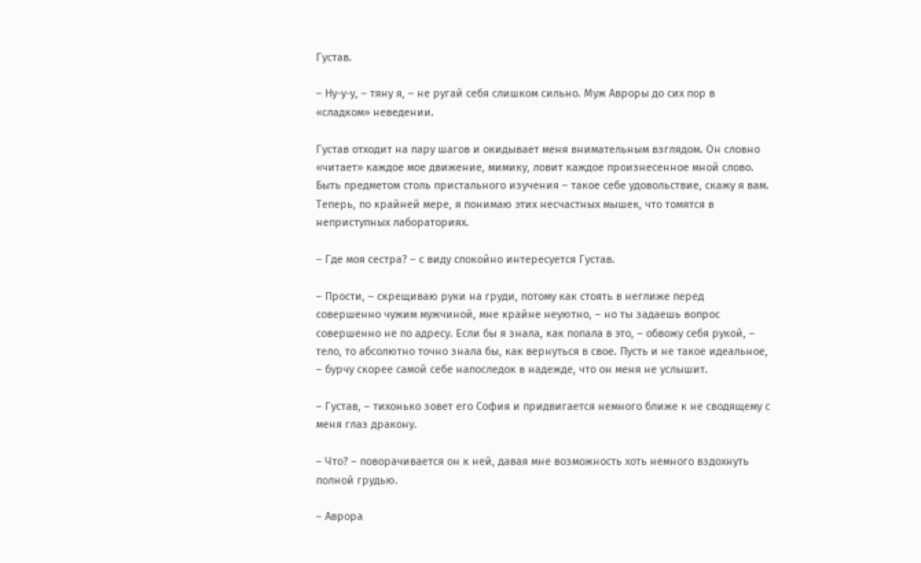Густав.

– Ну-у-у, – тяну я, – не ругай себя слишком сильно. Муж Авроры до сих пор в «сладком» неведении.

Густав отходит на пару шагов и окидывает меня внимательным взглядом. Он словно «читает» каждое мое движение, мимику, ловит каждое произнесенное мной слово. Быть предметом столь пристального изучения – такое себе удовольствие, скажу я вам. Теперь, по крайней мере, я понимаю этих несчастных мышек, что томятся в неприступных лабораториях.

– Где моя сестра? – с виду спокойно интересуется Густав.

– Прости, – скрещиваю руки на груди, потому как стоять в неглиже перед совершенно чужим мужчиной, мне крайне неуютно, – но ты задаешь вопрос совершенно не по адресу. Если бы я знала, как попала в это, – обвожу себя рукой, – тело, то абсолютно точно знала бы, как вернуться в свое. Пусть и не такое идеальное, – бурчу скорее самой себе напоследок в надежде, что он меня не услышит.

– Густав, – тихонько зовет его София и придвигается немного ближе к не сводящему с меня глаз дракону.

– Что? – поворачивается он к ней, давая мне возможность хоть немного вздохнуть полной грудью.

– Аврора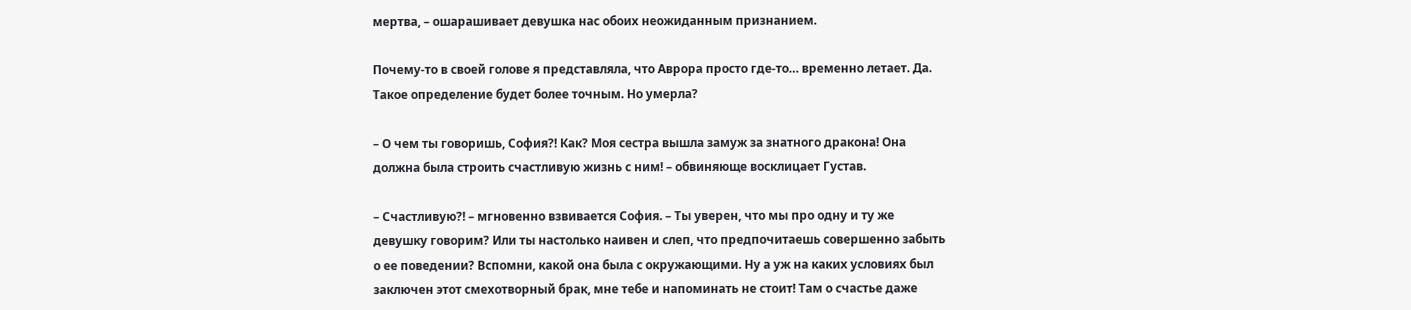мертва, – ошарашивает девушка нас обоих неожиданным признанием.

Почему-то в своей голове я представляла, что Аврора просто где-то… временно летает. Да. Такое определение будет более точным. Но умерла?

– О чем ты говоришь, София?! Как? Моя сестра вышла замуж за знатного дракона! Она должна была строить счастливую жизнь с ним! – обвиняюще восклицает Густав.

– Счастливую?! – мгновенно взвивается София. – Ты уверен, что мы про одну и ту же девушку говорим? Или ты настолько наивен и слеп, что предпочитаешь совершенно забыть о ее поведении? Вспомни, какой она была с окружающими. Ну а уж на каких условиях был заключен этот смехотворный брак, мне тебе и напоминать не стоит! Там о счастье даже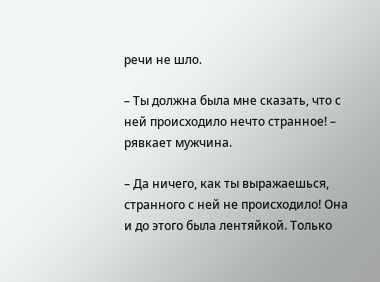речи не шло.

– Ты должна была мне сказать, что с ней происходило нечто странное! – рявкает мужчина.

– Да ничего, как ты выражаешься, странного с ней не происходило! Она и до этого была лентяйкой. Только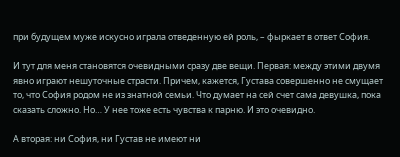при будущем муже искусно играла отведенную ей роль, – фыркает в ответ София.

И тут для меня становятся очевидными сразу две вещи. Первая: между этими двумя явно играют нешуточные страсти. Причем, кажется, Густава совершенно не смущает то, что София родом не из знатной семьи. Что думает на сей счет сама девушка, пока сказать сложно. Но… У нее тоже есть чувства к парню. И это очевидно.

А вторая: ни София, ни Густав не имеют ни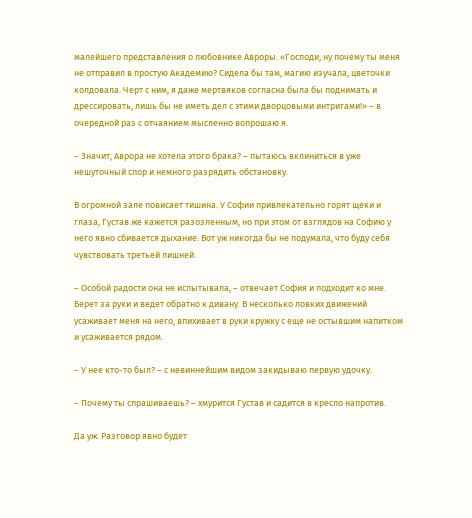малейшего представления о любовнике Авроры. «Господи, ну почему ты меня не отправил в простую Академию? Сидела бы там, магию изучала, цветочки колдовала. Черт с ним, я даже мертвяков согласна была бы поднимать и дрессировать, лишь бы не иметь дел с этими дворцовыми интригами!» – в очередной раз с отчаянием мысленно вопрошаю я.

– Значит, Аврора не хотела этого брака? – пытаюсь вклиниться в уже нешуточный спор и немного разрядить обстановку.

В огромной зале повисает тишина. У Софии привлекательно горят щеки и глаза, Густав же кажется разозленным, но при этом от взглядов на Софию у него явно сбивается дыхание. Вот уж никогда бы не подумала, что буду себя чувствовать третьей лишней.

– Особой радости она не испытывала, – отвечает София и подходит ко мне. Берет за руки и ведет обратно к дивану. В несколько ловких движений усаживает меня на него, впихивает в руки кружку с еще не остывшим напитком и усаживается рядом.

– У нее кто-то был? – с невиннейшим видом закидываю первую удочку.

– Почему ты спрашиваешь? – хмурится Густав и садится в кресло напротив.

Да уж. Разговор явно будет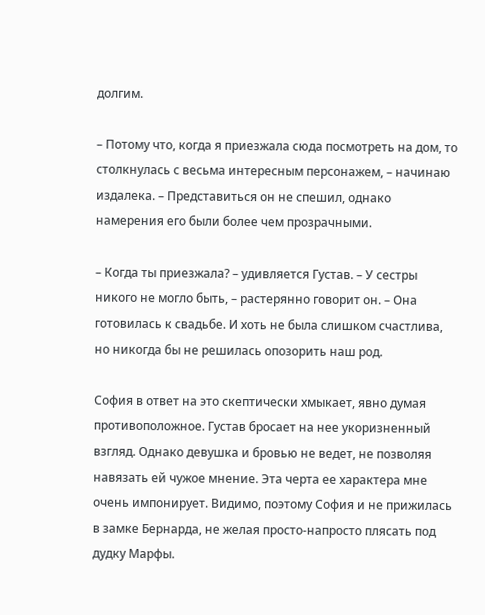долгим.

– Потому что, когда я приезжала сюда посмотреть на дом, то столкнулась с весьма интересным персонажем, – начинаю издалека. – Представиться он не спешил, однако намерения его были более чем прозрачными.

– Когда ты приезжала? – удивляется Густав. – У сестры никого не могло быть, – растерянно говорит он. – Она готовилась к свадьбе. И хоть не была слишком счастлива, но никогда бы не решилась опозорить наш род.

София в ответ на это скептически хмыкает, явно думая противоположное. Густав бросает на нее укоризненный взгляд. Однако девушка и бровью не ведет, не позволяя навязать ей чужое мнение. Эта черта ее характера мне очень импонирует. Видимо, поэтому София и не прижилась в замке Бернарда, не желая просто-напросто плясать под дудку Марфы.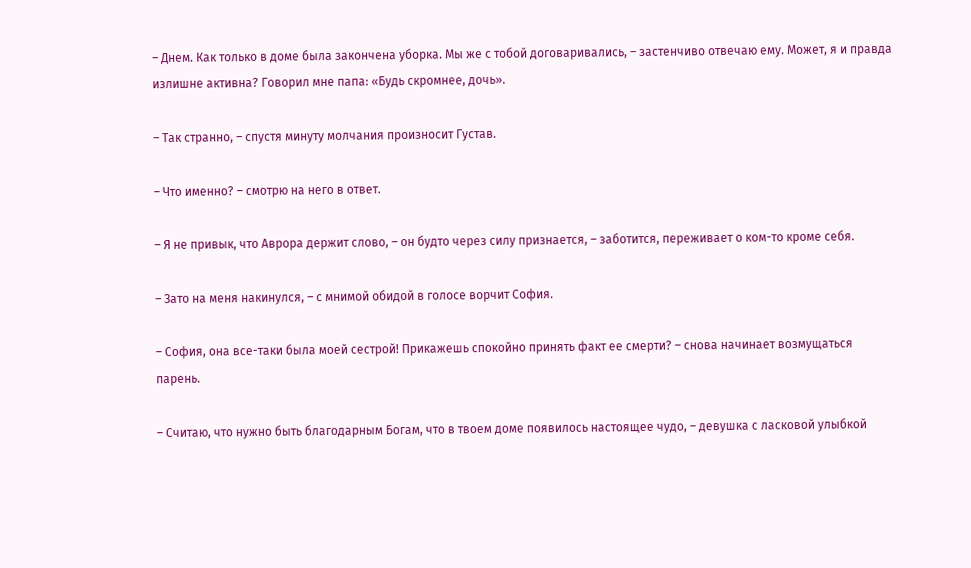– Днем. Как только в доме была закончена уборка. Мы же с тобой договаривались, – застенчиво отвечаю ему. Может, я и правда излишне активна? Говорил мне папа: «Будь скромнее, дочь».

– Так странно, – спустя минуту молчания произносит Густав.

– Что именно? – смотрю на него в ответ.

– Я не привык, что Аврора держит слово, – он будто через силу признается, – заботится, переживает о ком-то кроме себя.

– Зато на меня накинулся, – с мнимой обидой в голосе ворчит София.

– София, она все-таки была моей сестрой! Прикажешь спокойно принять факт ее смерти? – снова начинает возмущаться парень.

– Считаю, что нужно быть благодарным Богам, что в твоем доме появилось настоящее чудо, – девушка с ласковой улыбкой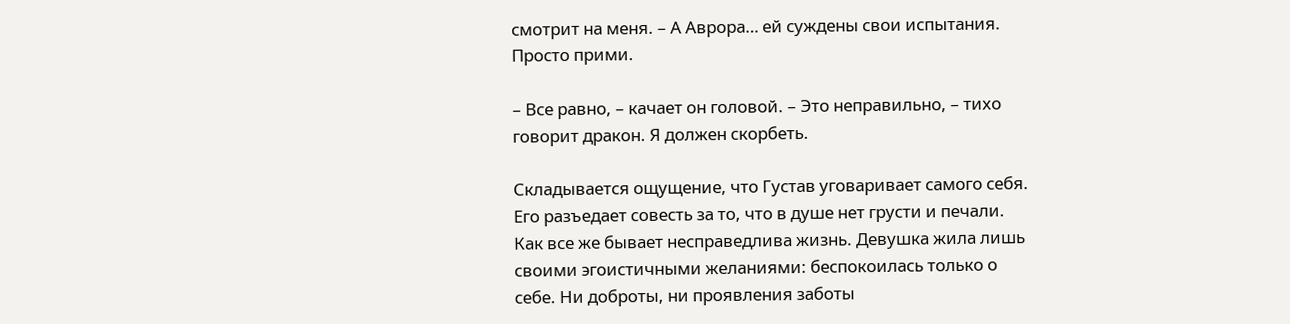смотрит на меня. – А Аврора… ей суждены свои испытания. Просто прими.

– Все равно, – качает он головой. – Это неправильно, – тихо говорит дракон. Я должен скорбеть.

Складывается ощущение, что Густав уговаривает самого себя. Его разъедает совесть за то, что в душе нет грусти и печали. Как все же бывает несправедлива жизнь. Девушка жила лишь своими эгоистичными желаниями: беспокоилась только о себе. Ни доброты, ни проявления заботы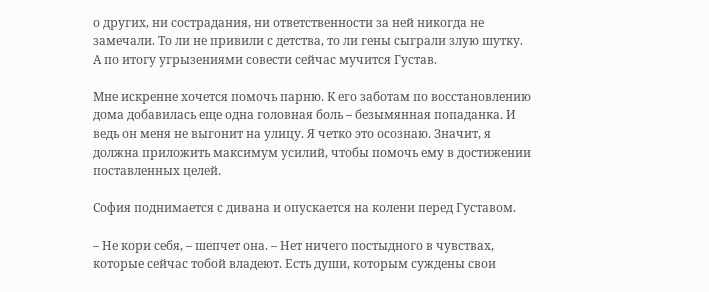о других, ни сострадания, ни ответственности за ней никогда не замечали. То ли не привили с детства, то ли гены сыграли злую шутку. А по итогу угрызениями совести сейчас мучится Густав.

Мне искренне хочется помочь парню. К его заботам по восстановлению дома добавилась еще одна головная боль – безымянная попаданка. И ведь он меня не выгонит на улицу. Я четко это осознаю. Значит, я должна приложить максимум усилий, чтобы помочь ему в достижении поставленных целей.

София поднимается с дивана и опускается на колени перед Густавом.

– Не кори себя, – шепчет она. – Нет ничего постыдного в чувствах, которые сейчас тобой владеют. Есть души, которым суждены свои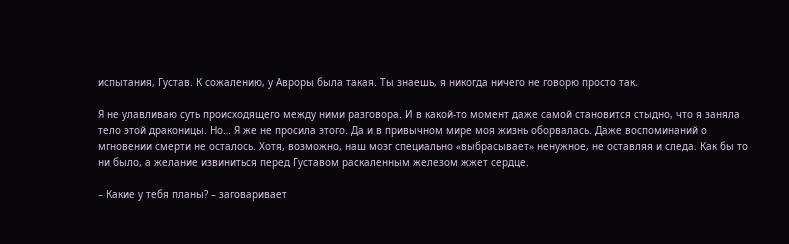испытания, Густав. К сожалению, у Авроры была такая. Ты знаешь, я никогда ничего не говорю просто так.

Я не улавливаю суть происходящего между ними разговора. И в какой-то момент даже самой становится стыдно, что я заняла тело этой драконицы. Но… Я же не просила этого. Да и в привычном мире моя жизнь оборвалась. Даже воспоминаний о мгновении смерти не осталось. Хотя, возможно, наш мозг специально «выбрасывает» ненужное, не оставляя и следа. Как бы то ни было, а желание извиниться перед Густавом раскаленным железом жжет сердце.

– Какие у тебя планы? – заговаривает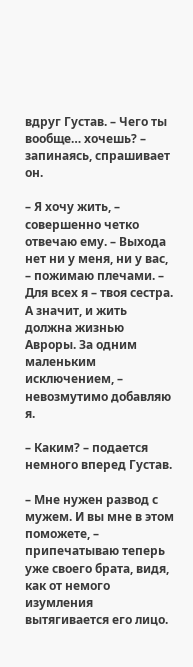вдруг Густав. – Чего ты вообще… хочешь? – запинаясь, спрашивает он.

– Я хочу жить, – совершенно четко отвечаю ему. – Выхода нет ни у меня, ни у вас, – пожимаю плечами. – Для всех я – твоя сестра. А значит, и жить должна жизнью Авроры. За одним маленьким исключением, – невозмутимо добавляю я.

– Каким? – подается немного вперед Густав.

– Мне нужен развод с мужем. И вы мне в этом поможете, – припечатываю теперь уже своего брата, видя, как от немого изумления вытягивается его лицо.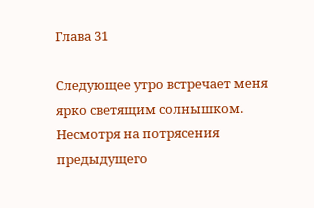Глава 31

Следующее утро встречает меня ярко светящим солнышком. Несмотря на потрясения предыдущего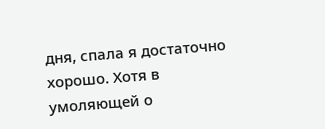дня, спала я достаточно хорошо. Хотя в умоляющей о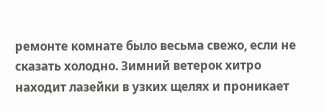ремонте комнате было весьма свежо, если не сказать холодно. Зимний ветерок хитро находит лазейки в узких щелях и проникает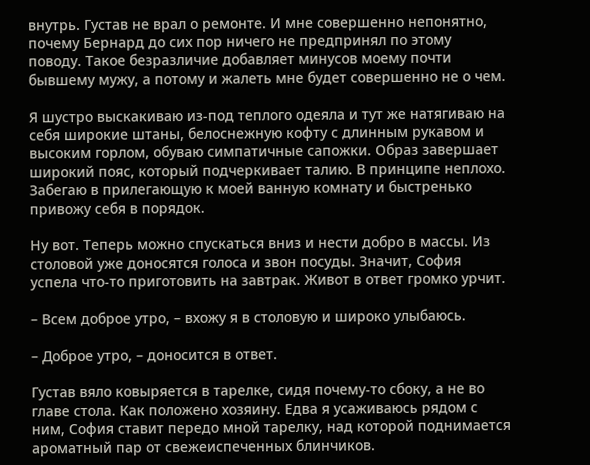внутрь. Густав не врал о ремонте. И мне совершенно непонятно, почему Бернард до сих пор ничего не предпринял по этому поводу. Такое безразличие добавляет минусов моему почти бывшему мужу, а потому и жалеть мне будет совершенно не о чем.

Я шустро выскакиваю из-под теплого одеяла и тут же натягиваю на себя широкие штаны, белоснежную кофту с длинным рукавом и высоким горлом, обуваю симпатичные сапожки. Образ завершает широкий пояс, который подчеркивает талию. В принципе неплохо. Забегаю в прилегающую к моей ванную комнату и быстренько привожу себя в порядок.

Ну вот. Теперь можно спускаться вниз и нести добро в массы. Из столовой уже доносятся голоса и звон посуды. Значит, София успела что-то приготовить на завтрак. Живот в ответ громко урчит.

– Всем доброе утро, – вхожу я в столовую и широко улыбаюсь.

– Доброе утро, – доносится в ответ.

Густав вяло ковыряется в тарелке, сидя почему-то сбоку, а не во главе стола. Как положено хозяину. Едва я усаживаюсь рядом с ним, София ставит передо мной тарелку, над которой поднимается ароматный пар от свежеиспеченных блинчиков.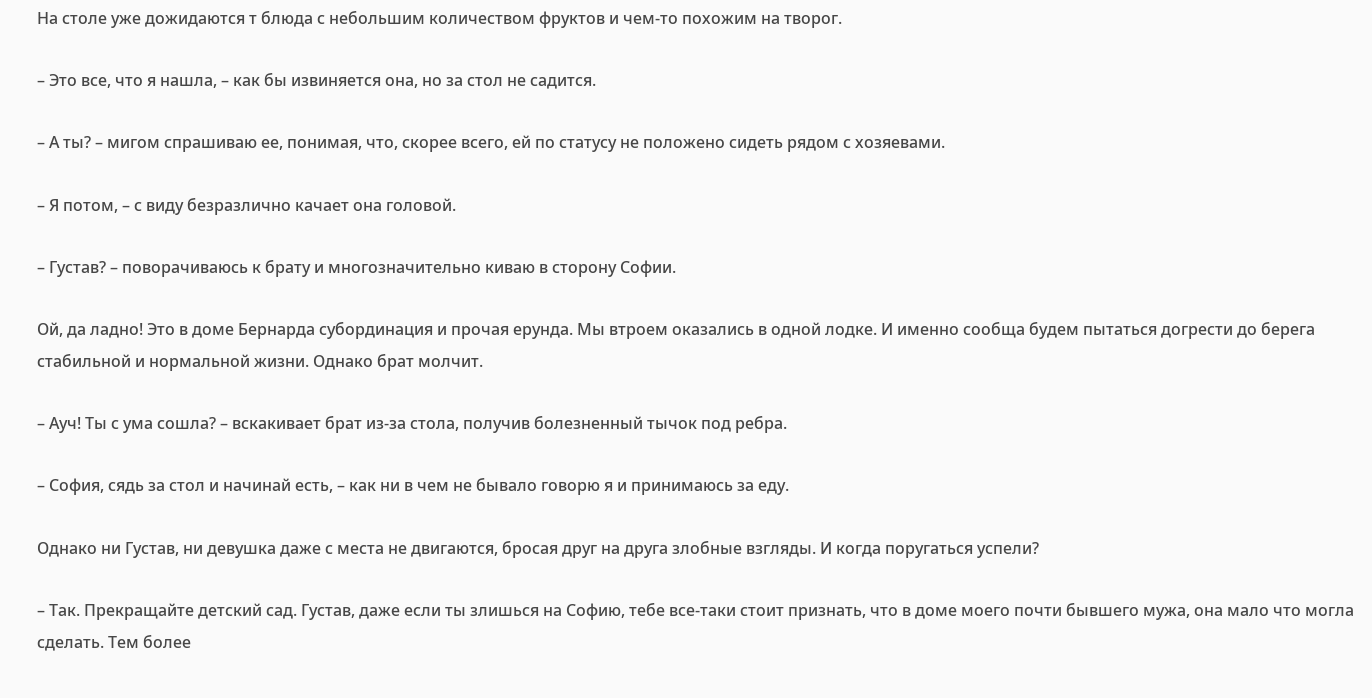На столе уже дожидаются т блюда с небольшим количеством фруктов и чем-то похожим на творог.

– Это все, что я нашла, – как бы извиняется она, но за стол не садится.

– А ты? – мигом спрашиваю ее, понимая, что, скорее всего, ей по статусу не положено сидеть рядом с хозяевами.

– Я потом, – с виду безразлично качает она головой.

– Густав? – поворачиваюсь к брату и многозначительно киваю в сторону Софии.

Ой, да ладно! Это в доме Бернарда субординация и прочая ерунда. Мы втроем оказались в одной лодке. И именно сообща будем пытаться догрести до берега стабильной и нормальной жизни. Однако брат молчит.

– Ауч! Ты с ума сошла? – вскакивает брат из-за стола, получив болезненный тычок под ребра.

– София, сядь за стол и начинай есть, – как ни в чем не бывало говорю я и принимаюсь за еду.

Однако ни Густав, ни девушка даже с места не двигаются, бросая друг на друга злобные взгляды. И когда поругаться успели?

– Так. Прекращайте детский сад. Густав, даже если ты злишься на Софию, тебе все-таки стоит признать, что в доме моего почти бывшего мужа, она мало что могла сделать. Тем более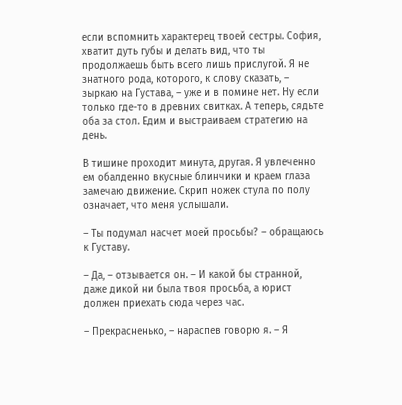если вспомнить характерец твоей сестры. София, хватит дуть губы и делать вид, что ты продолжаешь быть всего лишь прислугой. Я не знатного рода, которого, к слову сказать, – зыркаю на Густава, – уже и в помине нет. Ну если только где-то в древних свитках. А теперь, сядьте оба за стол. Едим и выстраиваем стратегию на день.

В тишине проходит минута, другая. Я увлеченно ем обалденно вкусные блинчики и краем глаза замечаю движение. Скрип ножек стула по полу означает, что меня услышали.

– Ты подумал насчет моей просьбы? – обращаюсь к Густаву.

– Да, – отзывается он. – И какой бы странной, даже дикой ни была твоя просьба, а юрист должен приехать сюда через час.

– Прекрасненько, – нараспев говорю я. – Я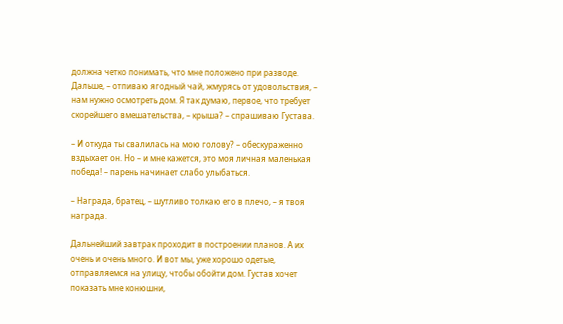должна четко понимать, что мне положено при разводе. Дальше, – отпиваю ягодный чай, жмурясь от удовольствия, – нам нужно осмотреть дом. Я так думаю, первое, что требует скорейшего вмешательства, – крыша? – спрашиваю Густава.

– И откуда ты свалилась на мою голову? – обескураженно вздыхает он. Но – и мне кажется, это моя личная маленькая победа! – парень начинает слабо улыбаться.

– Награда, братец, – шутливо толкаю его в плечо, – я твоя награда.

Дальнейший завтрак проходит в построении планов. А их очень и очень много. И вот мы, уже хорошо одетые, отправляемся на улицу, чтобы обойти дом. Густав хочет показать мне конюшни,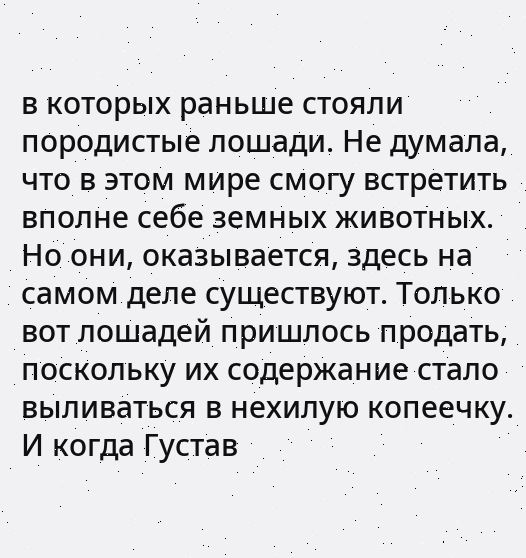в которых раньше стояли породистые лошади. Не думала, что в этом мире смогу встретить вполне себе земных животных. Но они, оказывается, здесь на самом деле существуют. Только вот лошадей пришлось продать, поскольку их содержание стало выливаться в нехилую копеечку. И когда Густав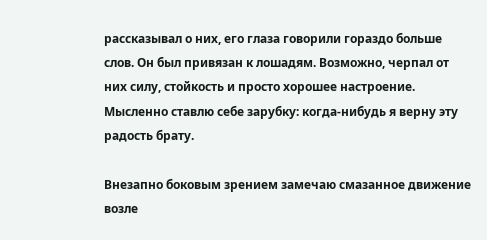рассказывал о них, его глаза говорили гораздо больше слов. Он был привязан к лошадям. Возможно, черпал от них силу, стойкость и просто хорошее настроение. Мысленно ставлю себе зарубку: когда-нибудь я верну эту радость брату.

Внезапно боковым зрением замечаю смазанное движение возле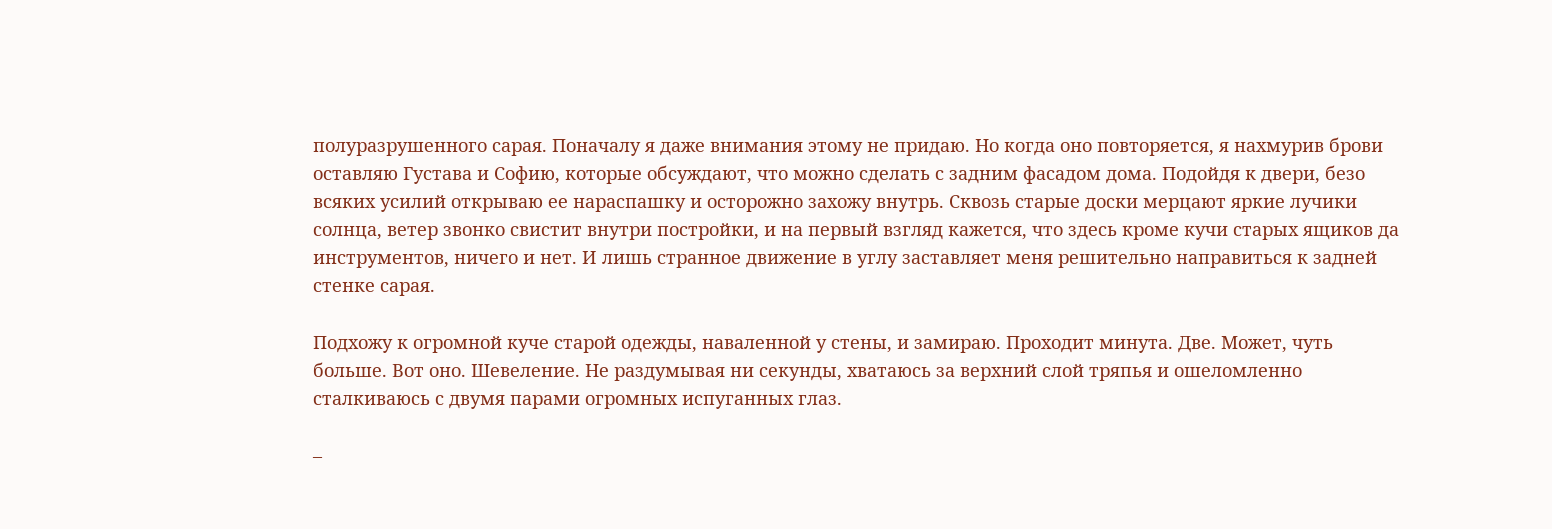полуразрушенного сарая. Поначалу я даже внимания этому не придаю. Но когда оно повторяется, я нахмурив брови оставляю Густава и Софию, которые обсуждают, что можно сделать с задним фасадом дома. Подойдя к двери, безо всяких усилий открываю ее нараспашку и осторожно захожу внутрь. Сквозь старые доски мерцают яркие лучики солнца, ветер звонко свистит внутри постройки, и на первый взгляд кажется, что здесь кроме кучи старых ящиков да инструментов, ничего и нет. И лишь странное движение в углу заставляет меня решительно направиться к задней стенке сарая.

Подхожу к огромной куче старой одежды, наваленной у стены, и замираю. Проходит минута. Две. Может, чуть больше. Вот оно. Шевеление. Не раздумывая ни секунды, хватаюсь за верхний слой тряпья и ошеломленно сталкиваюсь с двумя парами огромных испуганных глаз.

–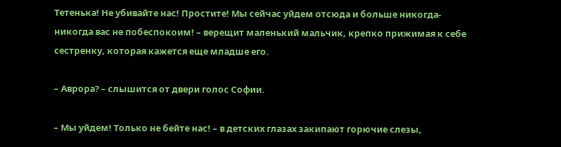Тетенька! Не убивайте нас! Простите! Мы сейчас уйдем отсюда и больше никогда-никогда вас не побеспокоим! – верещит маленький мальчик, крепко прижимая к себе сестренку, которая кажется еще младше его.

– Аврора? – слышится от двери голос Софии.

– Мы уйдем! Только не бейте нас! – в детских глазах закипают горючие слезы,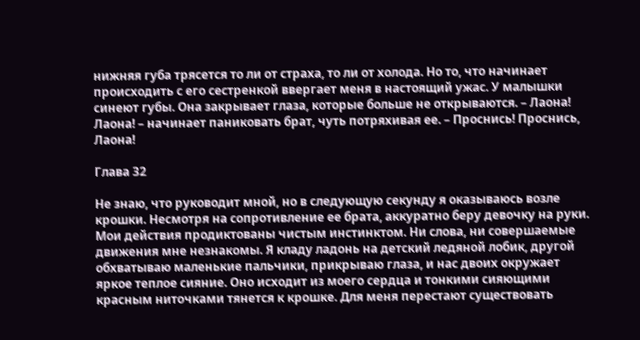нижняя губа трясется то ли от страха, то ли от холода. Но то, что начинает происходить с его сестренкой ввергает меня в настоящий ужас. У малышки синеют губы. Она закрывает глаза, которые больше не открываются. – Лаона! Лаона! – начинает паниковать брат, чуть потряхивая ее. – Проснись! Проснись, Лаона!

Глава 32

Не знаю, что руководит мной, но в следующую секунду я оказываюсь возле крошки. Несмотря на сопротивление ее брата, аккуратно беру девочку на руки. Мои действия продиктованы чистым инстинктом. Ни слова, ни совершаемые движения мне незнакомы. Я кладу ладонь на детский ледяной лобик, другой обхватываю маленькие пальчики, прикрываю глаза, и нас двоих окружает яркое теплое сияние. Оно исходит из моего сердца и тонкими сияющими красным ниточками тянется к крошке. Для меня перестают существовать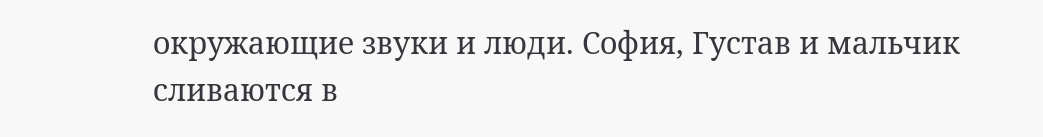окружающие звуки и люди. София, Густав и мальчик сливаются в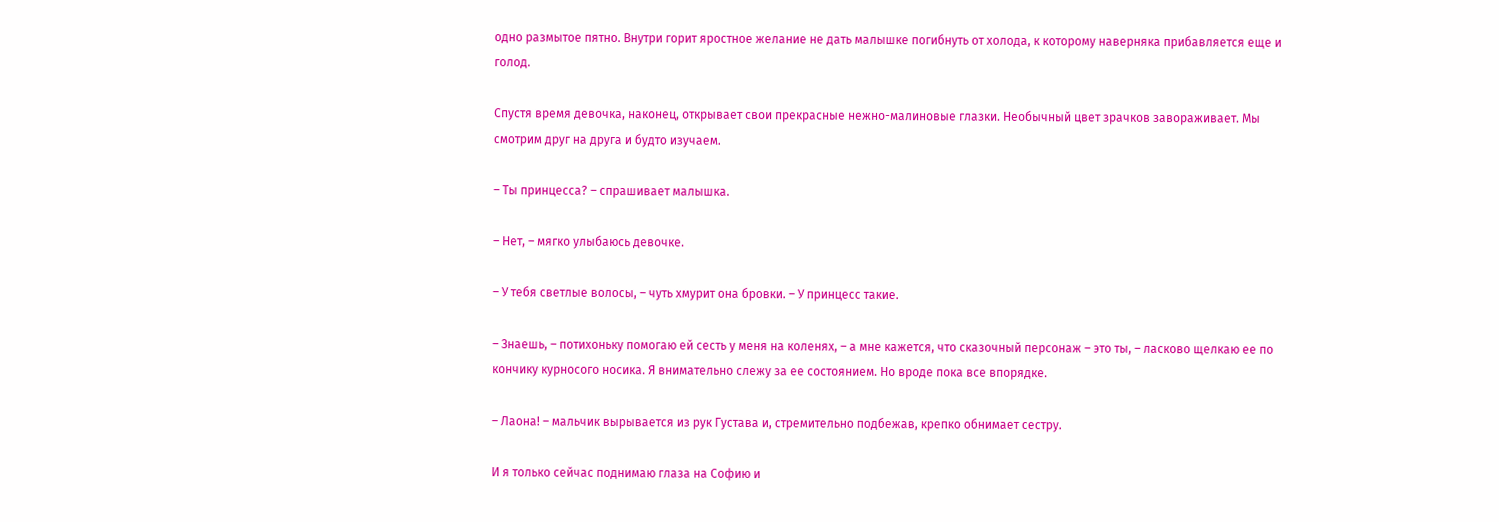одно размытое пятно. Внутри горит яростное желание не дать малышке погибнуть от холода, к которому наверняка прибавляется еще и голод.

Спустя время девочка, наконец, открывает свои прекрасные нежно-малиновые глазки. Необычный цвет зрачков завораживает. Мы смотрим друг на друга и будто изучаем.

– Ты принцесса? – спрашивает малышка.

– Нет, – мягко улыбаюсь девочке.

– У тебя светлые волосы, – чуть хмурит она бровки. – У принцесс такие.

– Знаешь, – потихоньку помогаю ей сесть у меня на коленях, – а мне кажется, что сказочный персонаж – это ты, – ласково щелкаю ее по кончику курносого носика. Я внимательно слежу за ее состоянием. Но вроде пока все впорядке.

– Лаона! – мальчик вырывается из рук Густава и, стремительно подбежав, крепко обнимает сестру.

И я только сейчас поднимаю глаза на Софию и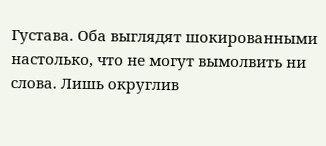Густава. Оба выглядят шокированными настолько, что не могут вымолвить ни слова. Лишь округлив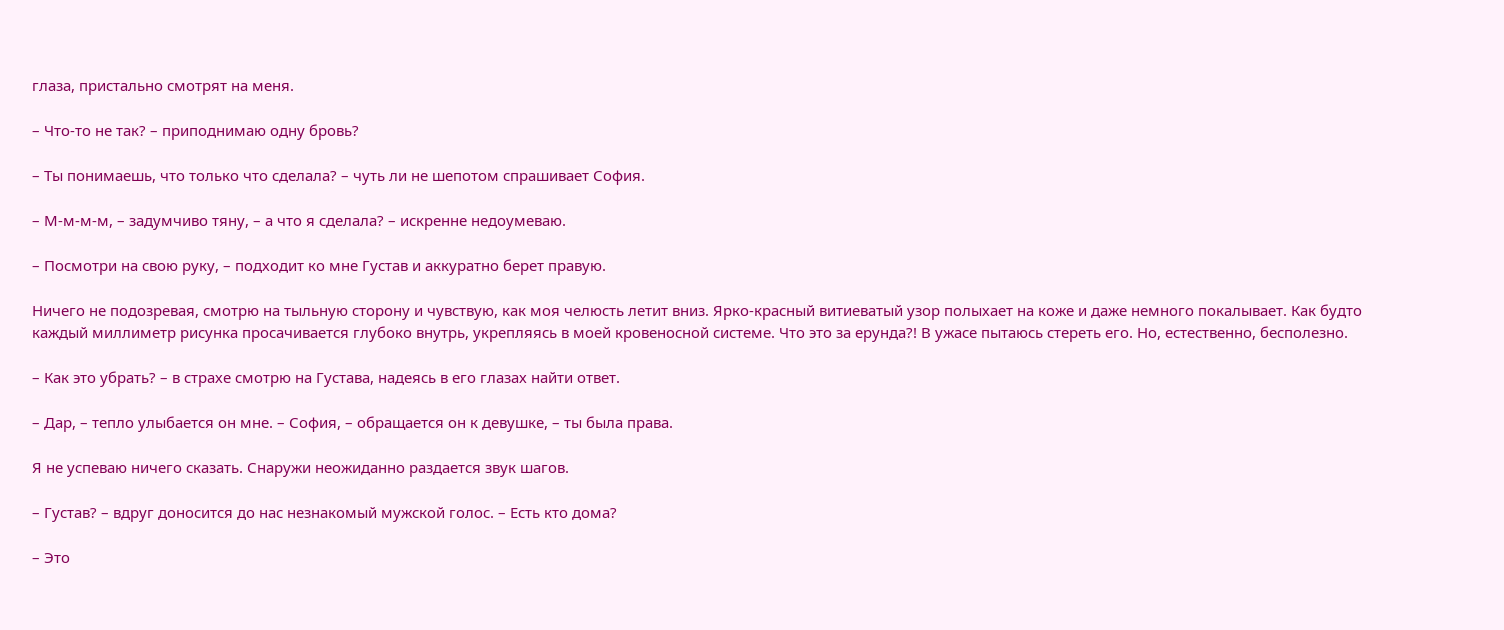глаза, пристально смотрят на меня.

– Что-то не так? – приподнимаю одну бровь?

– Ты понимаешь, что только что сделала? – чуть ли не шепотом спрашивает София.

– М-м-м-м, – задумчиво тяну, – а что я сделала? – искренне недоумеваю.

– Посмотри на свою руку, – подходит ко мне Густав и аккуратно берет правую.

Ничего не подозревая, смотрю на тыльную сторону и чувствую, как моя челюсть летит вниз. Ярко-красный витиеватый узор полыхает на коже и даже немного покалывает. Как будто каждый миллиметр рисунка просачивается глубоко внутрь, укрепляясь в моей кровеносной системе. Что это за ерунда?! В ужасе пытаюсь стереть его. Но, естественно, бесполезно.

– Как это убрать? – в страхе смотрю на Густава, надеясь в его глазах найти ответ.

– Дар, – тепло улыбается он мне. – София, – обращается он к девушке, – ты была права.

Я не успеваю ничего сказать. Снаружи неожиданно раздается звук шагов.

– Густав? – вдруг доносится до нас незнакомый мужской голос. – Есть кто дома?

– Это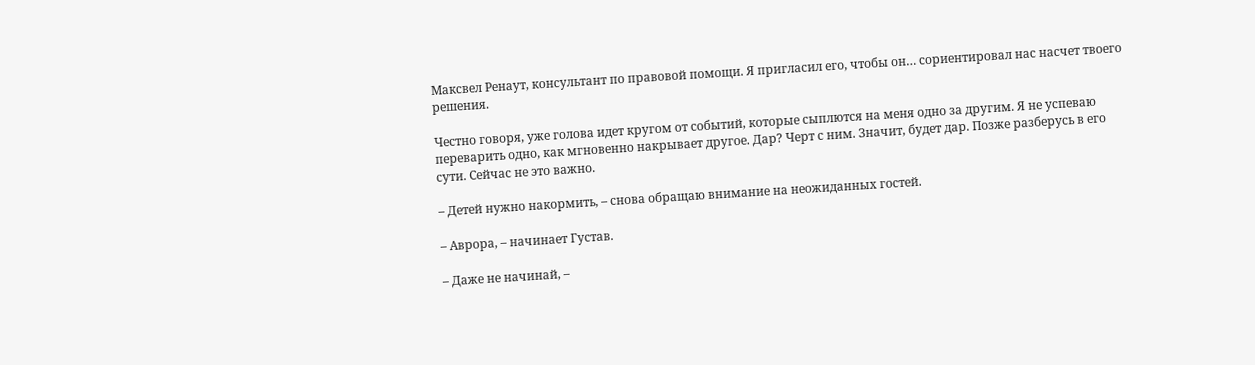Максвел Ренаут, консультант по правовой помощи. Я пригласил его, чтобы он… сориентировал нас насчет твоего решения.

Честно говоря, уже голова идет кругом от событий, которые сыплются на меня одно за другим. Я не успеваю переварить одно, как мгновенно накрывает другое. Дар? Черт с ним. Значит, будет дар. Позже разберусь в его сути. Сейчас не это важно.

– Детей нужно накормить, – снова обращаю внимание на неожиданных гостей.

– Аврора, – начинает Густав.

– Даже не начинай, –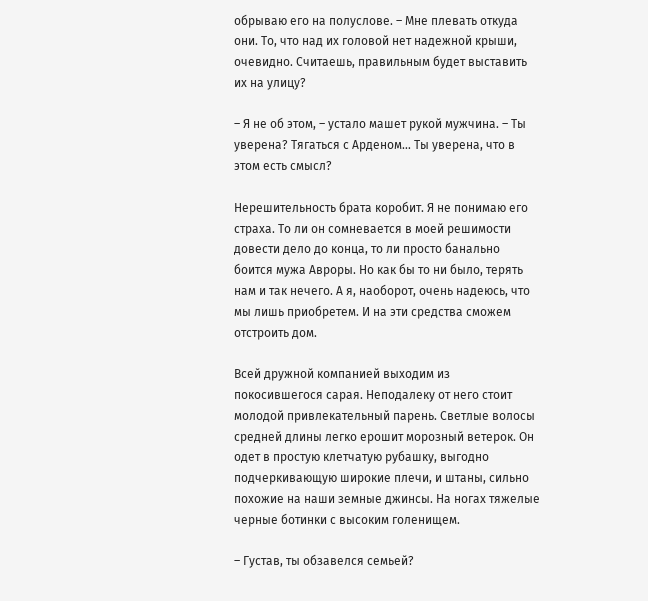обрываю его на полуслове. – Мне плевать откуда они. То, что над их головой нет надежной крыши, очевидно. Считаешь, правильным будет выставить их на улицу?

– Я не об этом, – устало машет рукой мужчина. – Ты уверена? Тягаться с Арденом… Ты уверена, что в этом есть смысл?

Нерешительность брата коробит. Я не понимаю его страха. То ли он сомневается в моей решимости довести дело до конца, то ли просто банально боится мужа Авроры. Но как бы то ни было, терять нам и так нечего. А я, наоборот, очень надеюсь, что мы лишь приобретем. И на эти средства сможем отстроить дом.

Всей дружной компанией выходим из покосившегося сарая. Неподалеку от него стоит молодой привлекательный парень. Светлые волосы средней длины легко ерошит морозный ветерок. Он одет в простую клетчатую рубашку, выгодно подчеркивающую широкие плечи, и штаны, сильно похожие на наши земные джинсы. На ногах тяжелые черные ботинки с высоким голенищем.

– Густав, ты обзавелся семьей?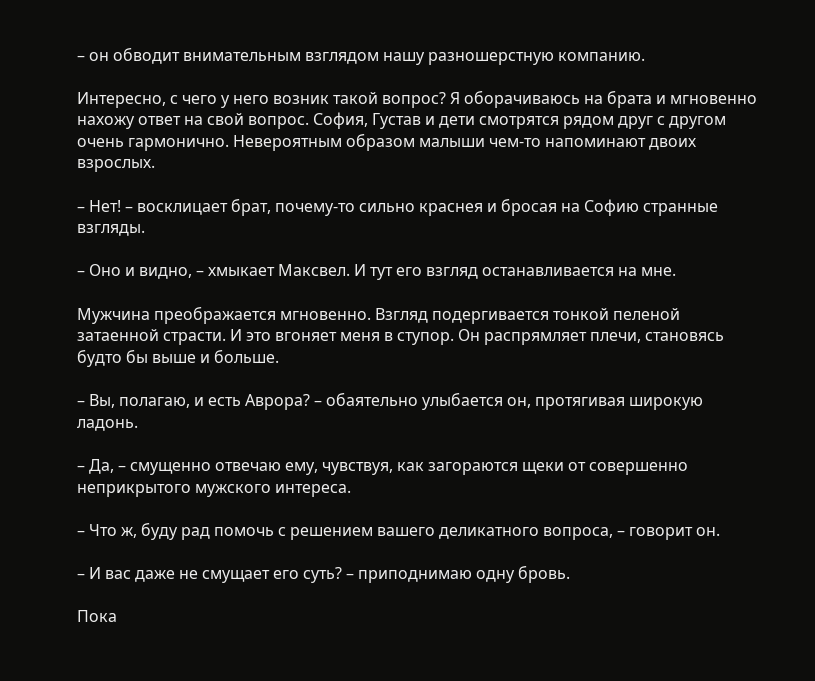– он обводит внимательным взглядом нашу разношерстную компанию.

Интересно, с чего у него возник такой вопрос? Я оборачиваюсь на брата и мгновенно нахожу ответ на свой вопрос. София, Густав и дети смотрятся рядом друг с другом очень гармонично. Невероятным образом малыши чем-то напоминают двоих взрослых.

– Нет! – восклицает брат, почему-то сильно краснея и бросая на Софию странные взгляды.

– Оно и видно, – хмыкает Максвел. И тут его взгляд останавливается на мне.

Мужчина преображается мгновенно. Взгляд подергивается тонкой пеленой затаенной страсти. И это вгоняет меня в ступор. Он распрямляет плечи, становясь будто бы выше и больше.

– Вы, полагаю, и есть Аврора? – обаятельно улыбается он, протягивая широкую ладонь.

– Да, – смущенно отвечаю ему, чувствуя, как загораются щеки от совершенно неприкрытого мужского интереса.

– Что ж, буду рад помочь с решением вашего деликатного вопроса, – говорит он.

– И вас даже не смущает его суть? – приподнимаю одну бровь.

Пока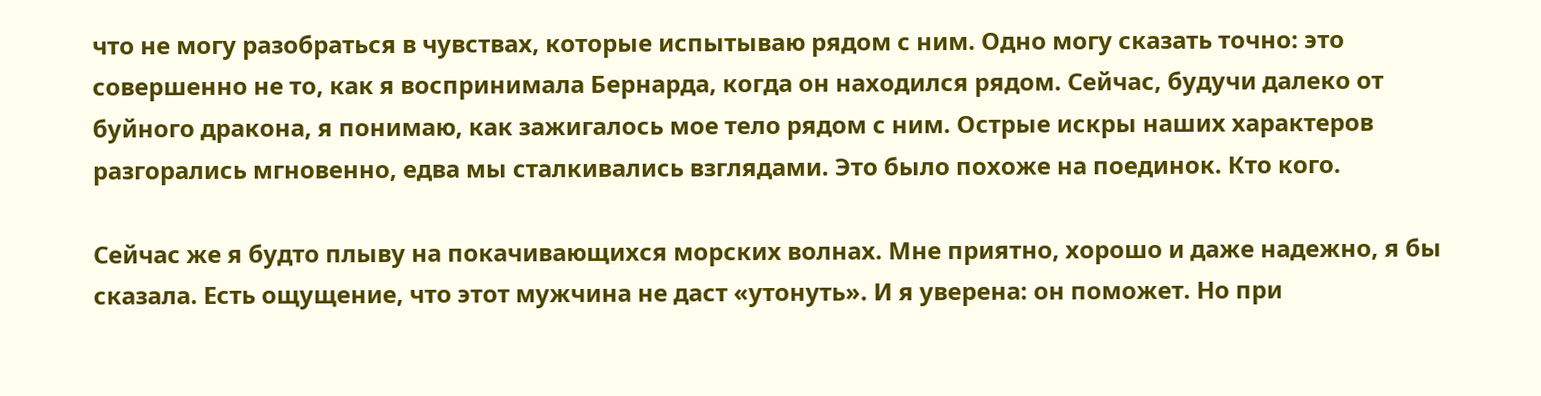что не могу разобраться в чувствах, которые испытываю рядом с ним. Одно могу сказать точно: это совершенно не то, как я воспринимала Бернарда, когда он находился рядом. Сейчас, будучи далеко от буйного дракона, я понимаю, как зажигалось мое тело рядом с ним. Острые искры наших характеров разгорались мгновенно, едва мы сталкивались взглядами. Это было похоже на поединок. Кто кого.

Сейчас же я будто плыву на покачивающихся морских волнах. Мне приятно, хорошо и даже надежно, я бы сказала. Есть ощущение, что этот мужчина не даст «утонуть». И я уверена: он поможет. Но при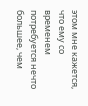этом мне кажется, что ему со временем потребуется нечто большее, чем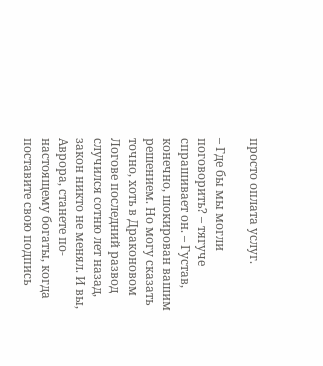просто оплата услуг.

– Где бы мы могли поговорить? – тягуче спрашивает он. – Густав, конечно, шокирован вашим решением. Но могу сказать точно, хоть в Драконовом Логове последний развод случился сотню лет назад, закон никто не менял. И вы, Аврора, станете по-настоящему богаты, когда поставите свою подпись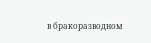в бракоразводном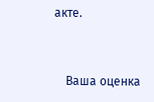акте.


    Ваша оценка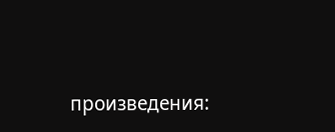произведения: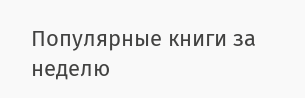Популярные книги за неделю